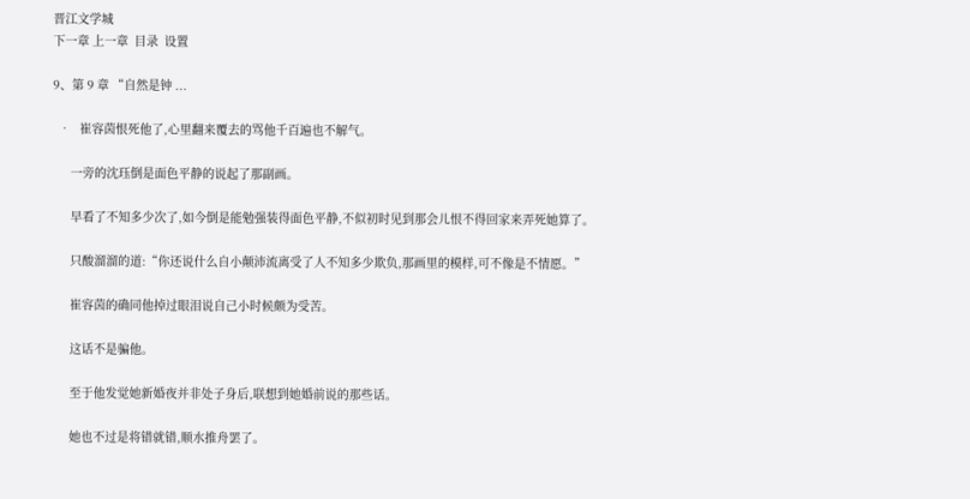晋江文学城
下一章 上一章  目录  设置

9、第 9 章 “自然是钟 ...

  •   崔容茵恨死他了,心里翻来覆去的骂他千百遍也不解气。

      一旁的沈珏倒是面色平静的说起了那副画。

      早看了不知多少次了,如今倒是能勉强装得面色平静,不似初时见到那会儿恨不得回家来弄死她算了。

      只酸溜溜的道:“你还说什么自小颠沛流离受了人不知多少欺负,那画里的模样,可不像是不情愿。”

      崔容茵的确同他掉过眼泪说自己小时候颇为受苦。

      这话不是骗他。

      至于他发觉她新婚夜并非处子身后,联想到她婚前说的那些话。

      她也不过是将错就错,顺水推舟罢了。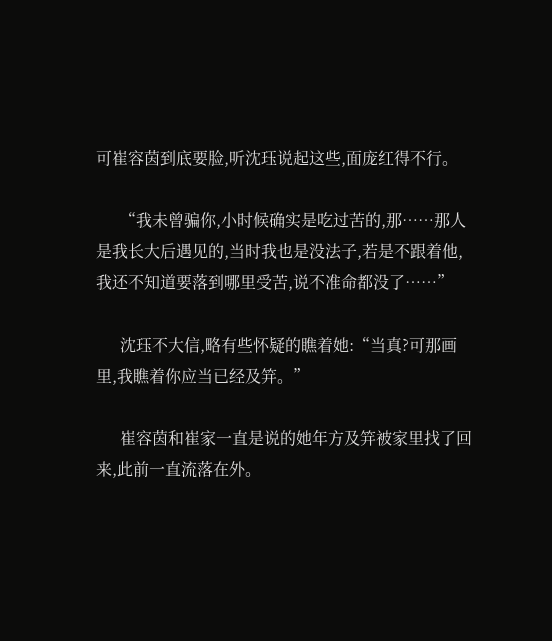可崔容茵到底要脸,听沈珏说起这些,面庞红得不行。

      “我未曾骗你,小时候确实是吃过苦的,那……那人是我长大后遇见的,当时我也是没法子,若是不跟着他,我还不知道要落到哪里受苦,说不准命都没了……”

      沈珏不大信,略有些怀疑的瞧着她:“当真?可那画里,我瞧着你应当已经及笄。”

      崔容茵和崔家一直是说的她年方及笄被家里找了回来,此前一直流落在外。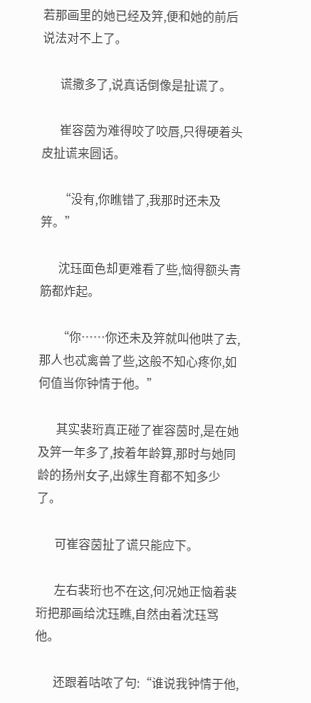若那画里的她已经及笄,便和她的前后说法对不上了。

      谎撒多了,说真话倒像是扯谎了。

      崔容茵为难得咬了咬唇,只得硬着头皮扯谎来圆话。

      “没有,你瞧错了,我那时还未及笄。”

      沈珏面色却更难看了些,恼得额头青筋都炸起。

      “你……你还未及笄就叫他哄了去,那人也忒禽兽了些,这般不知心疼你,如何值当你钟情于他。”

      其实裴珩真正碰了崔容茵时,是在她及笄一年多了,按着年龄算,那时与她同龄的扬州女子,出嫁生育都不知多少了。

      可崔容茵扯了谎只能应下。

      左右裴珩也不在这,何况她正恼着裴珩把那画给沈珏瞧,自然由着沈珏骂他。

      还跟着咕哝了句:“谁说我钟情于他,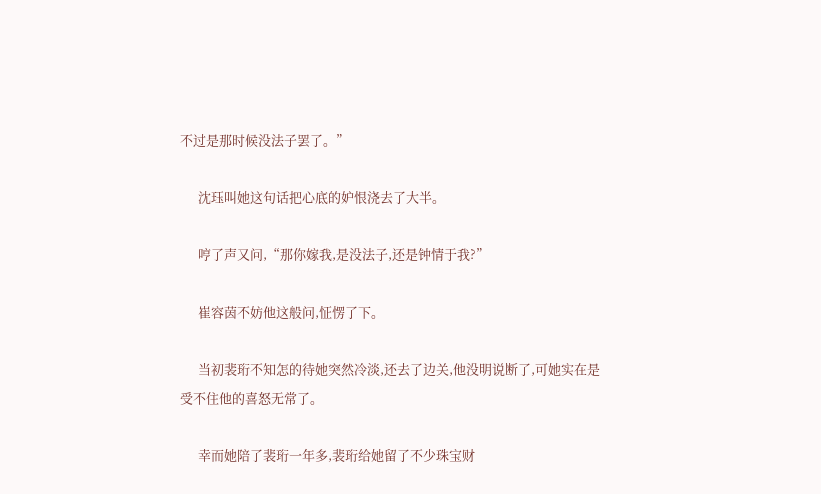不过是那时候没法子罢了。”

      沈珏叫她这句话把心底的妒恨浇去了大半。

      哼了声又问,“那你嫁我,是没法子,还是钟情于我?”

      崔容茵不妨他这般问,怔愣了下。

      当初裴珩不知怎的待她突然冷淡,还去了边关,他没明说断了,可她实在是受不住他的喜怒无常了。

      幸而她陪了裴珩一年多,裴珩给她留了不少珠宝财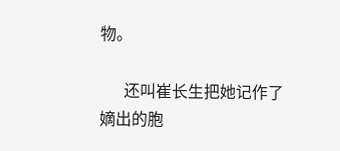物。

      还叫崔长生把她记作了嫡出的胞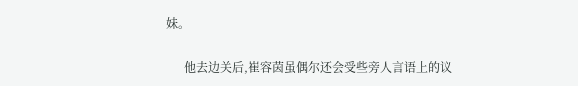妹。

      他去边关后,崔容茵虽偶尔还会受些旁人言语上的议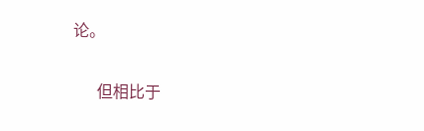论。

      但相比于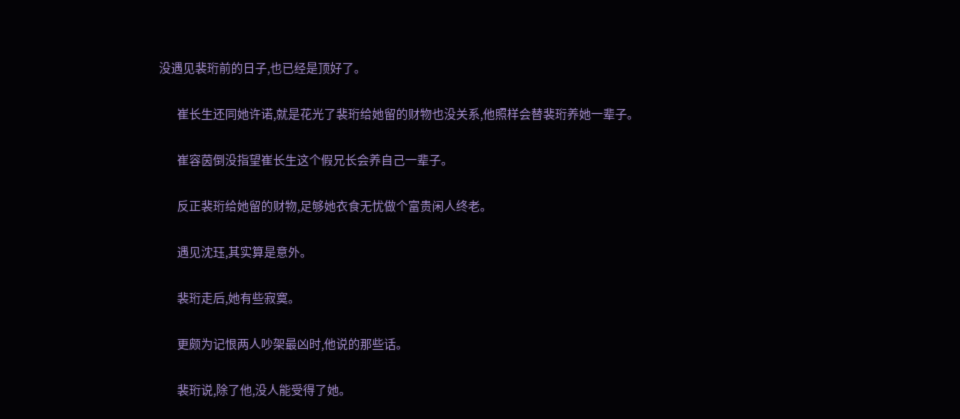没遇见裴珩前的日子,也已经是顶好了。

      崔长生还同她许诺,就是花光了裴珩给她留的财物也没关系,他照样会替裴珩养她一辈子。

      崔容茵倒没指望崔长生这个假兄长会养自己一辈子。

      反正裴珩给她留的财物,足够她衣食无忧做个富贵闲人终老。

      遇见沈珏,其实算是意外。

      裴珩走后,她有些寂寞。

      更颇为记恨两人吵架最凶时,他说的那些话。

      裴珩说,除了他,没人能受得了她。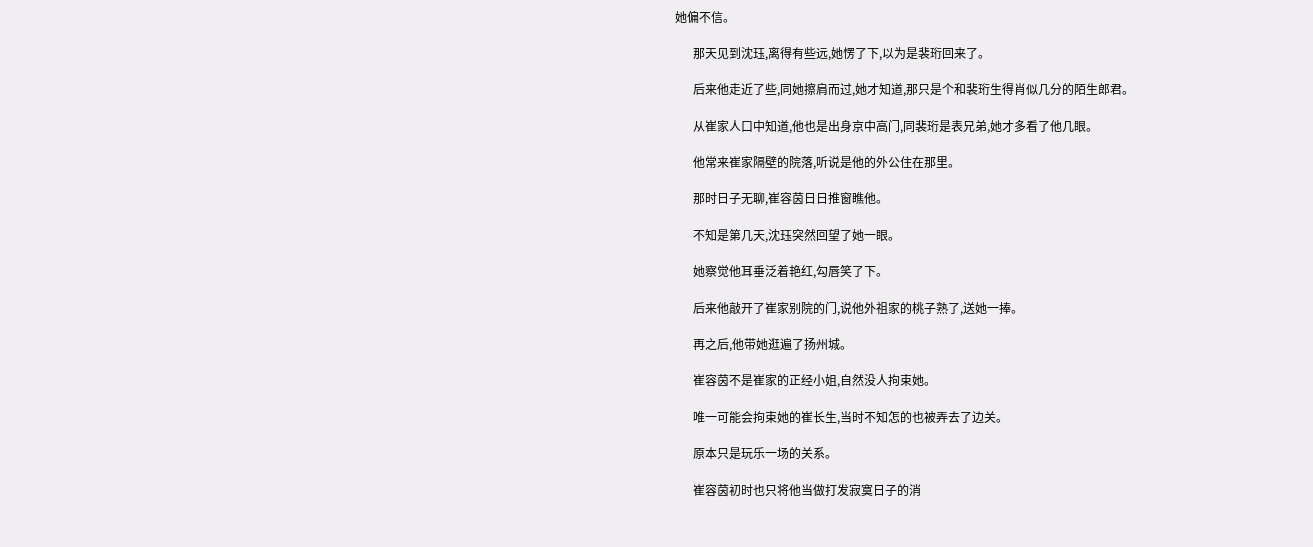她偏不信。

      那天见到沈珏,离得有些远,她愣了下,以为是裴珩回来了。

      后来他走近了些,同她擦肩而过,她才知道,那只是个和裴珩生得肖似几分的陌生郎君。

      从崔家人口中知道,他也是出身京中高门,同裴珩是表兄弟,她才多看了他几眼。

      他常来崔家隔壁的院落,听说是他的外公住在那里。

      那时日子无聊,崔容茵日日推窗瞧他。

      不知是第几天,沈珏突然回望了她一眼。

      她察觉他耳垂泛着艳红,勾唇笑了下。

      后来他敲开了崔家别院的门,说他外祖家的桃子熟了,送她一捧。

      再之后,他带她逛遍了扬州城。

      崔容茵不是崔家的正经小姐,自然没人拘束她。

      唯一可能会拘束她的崔长生,当时不知怎的也被弄去了边关。

      原本只是玩乐一场的关系。

      崔容茵初时也只将他当做打发寂寞日子的消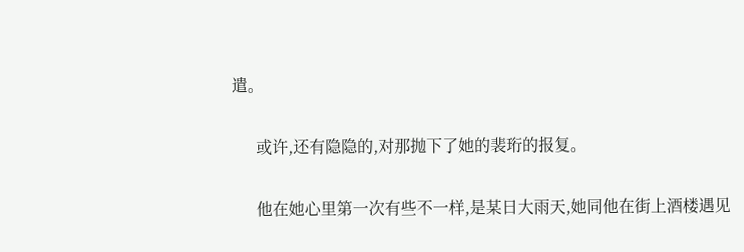遣。

      或许,还有隐隐的,对那抛下了她的裴珩的报复。

      他在她心里第一次有些不一样,是某日大雨天,她同他在街上酒楼遇见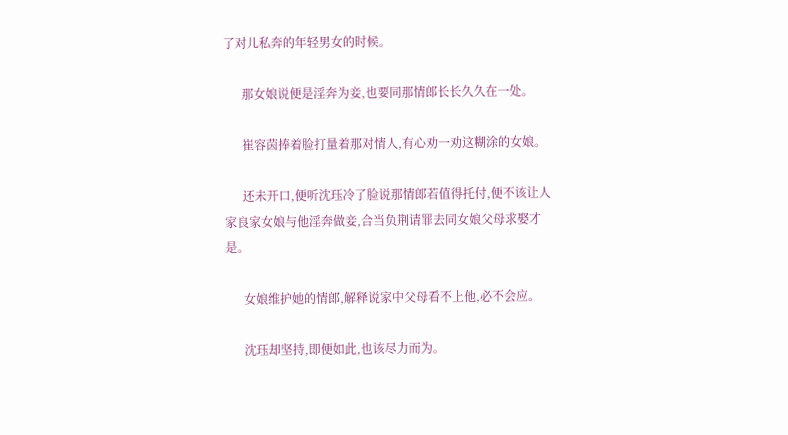了对儿私奔的年轻男女的时候。

      那女娘说便是淫奔为妾,也要同那情郎长长久久在一处。

      崔容茵捧着脸打量着那对情人,有心劝一劝这糊涂的女娘。

      还未开口,便听沈珏冷了脸说那情郎若值得托付,便不该让人家良家女娘与他淫奔做妾,合当负荆请罪去同女娘父母求娶才是。

      女娘维护她的情郎,解释说家中父母看不上他,必不会应。

      沈珏却坚持,即便如此,也该尽力而为。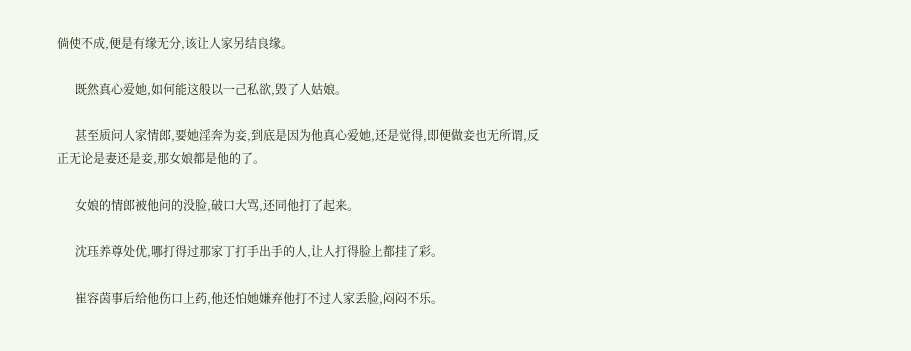倘使不成,便是有缘无分,该让人家另结良缘。

      既然真心爱她,如何能这般以一己私欲,毁了人姑娘。

      甚至质问人家情郎,要她淫奔为妾,到底是因为他真心爱她,还是觉得,即便做妾也无所谓,反正无论是妻还是妾,那女娘都是他的了。

      女娘的情郎被他问的没脸,破口大骂,还同他打了起来。

      沈珏养尊处优,哪打得过那家丁打手出手的人,让人打得脸上都挂了彩。

      崔容茵事后给他伤口上药,他还怕她嫌弃他打不过人家丢脸,闷闷不乐。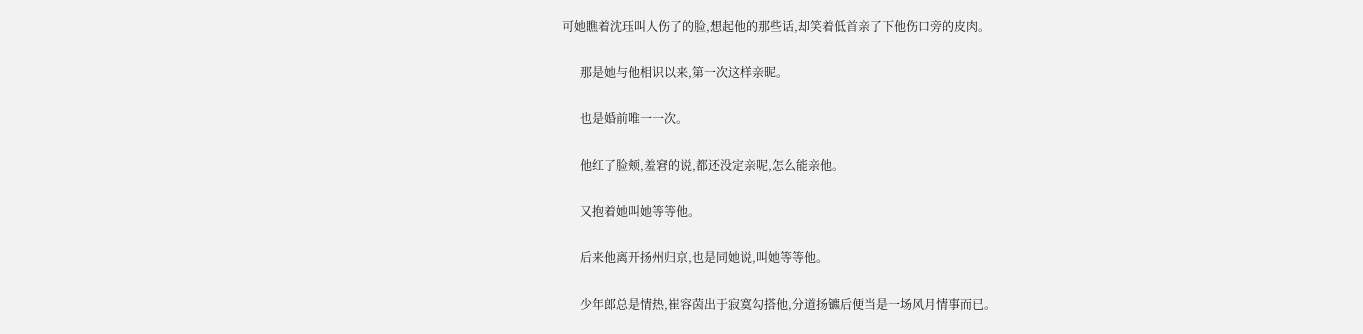可她瞧着沈珏叫人伤了的脸,想起他的那些话,却笑着低首亲了下他伤口旁的皮肉。

      那是她与他相识以来,第一次这样亲昵。

      也是婚前唯一一次。

      他红了脸颊,羞窘的说,都还没定亲呢,怎么能亲他。

      又抱着她叫她等等他。

      后来他离开扬州归京,也是同她说,叫她等等他。

      少年郎总是情热,崔容茵出于寂寞勾搭他,分道扬镳后便当是一场风月情事而已。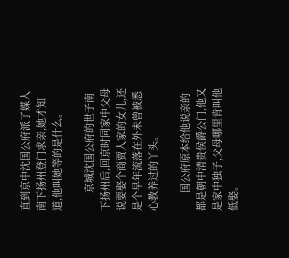直到京中沈国公府派了媒人南下扬州登门求亲,她才知道,他叫她等的是什么。

      京城沈国公府的世子南下扬州后,回京时同家中父母说要娶个商贾人家的女儿,还是个早年流落在外未曾被悉心教养过的丫头。

      国公府原本给他说亲的都是朝中清贵侯爵公门,他又是家中独子,父母哪里肯叫他低娶。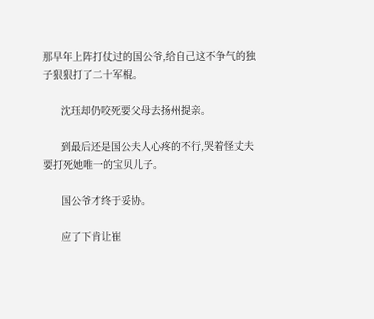那早年上阵打仗过的国公爷,给自己这不争气的独子狠狠打了二十军棍。

      沈珏却仍咬死要父母去扬州提亲。

      到最后还是国公夫人心疼的不行,哭着怪丈夫要打死她唯一的宝贝儿子。

      国公爷才终于妥协。

      应了下肯让崔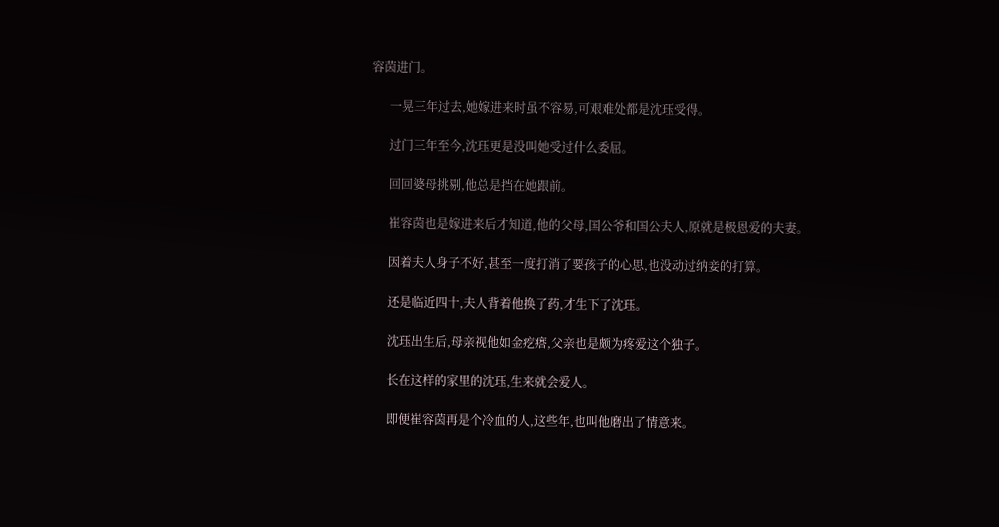容茵进门。

      一晃三年过去,她嫁进来时虽不容易,可艰难处都是沈珏受得。

      过门三年至今,沈珏更是没叫她受过什么委屈。

      回回婆母挑剔,他总是挡在她跟前。

      崔容茵也是嫁进来后才知道,他的父母,国公爷和国公夫人,原就是极恩爱的夫妻。

      因着夫人身子不好,甚至一度打消了要孩子的心思,也没动过纳妾的打算。

      还是临近四十,夫人背着他换了药,才生下了沈珏。

      沈珏出生后,母亲视他如金疙瘩,父亲也是颇为疼爱这个独子。

      长在这样的家里的沈珏,生来就会爱人。

      即便崔容茵再是个冷血的人,这些年,也叫他磨出了情意来。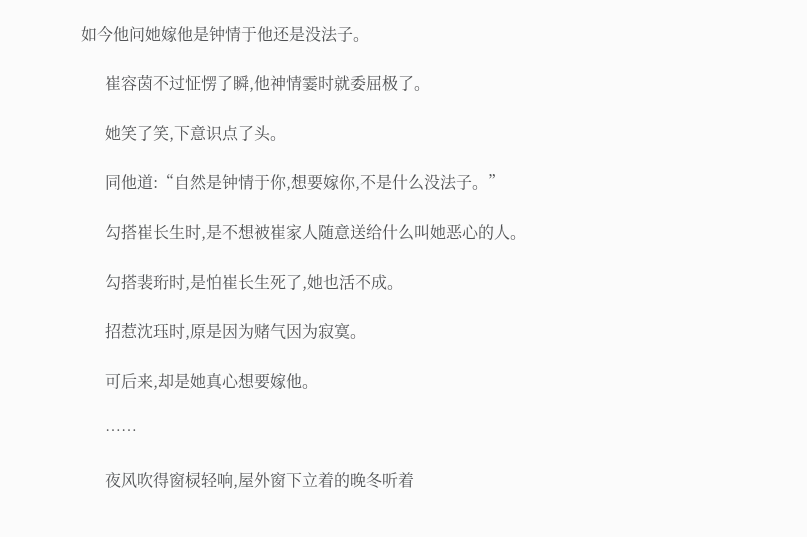如今他问她嫁他是钟情于他还是没法子。

      崔容茵不过怔愣了瞬,他神情霎时就委屈极了。

      她笑了笑,下意识点了头。

      同他道:“自然是钟情于你,想要嫁你,不是什么没法子。”

      勾搭崔长生时,是不想被崔家人随意送给什么叫她恶心的人。

      勾搭裴珩时,是怕崔长生死了,她也活不成。

      招惹沈珏时,原是因为赌气因为寂寞。

      可后来,却是她真心想要嫁他。

      ……

      夜风吹得窗棂轻响,屋外窗下立着的晚冬听着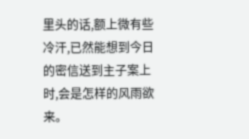里头的话,额上微有些冷汗,已然能想到今日的密信送到主子案上时,会是怎样的风雨欲来。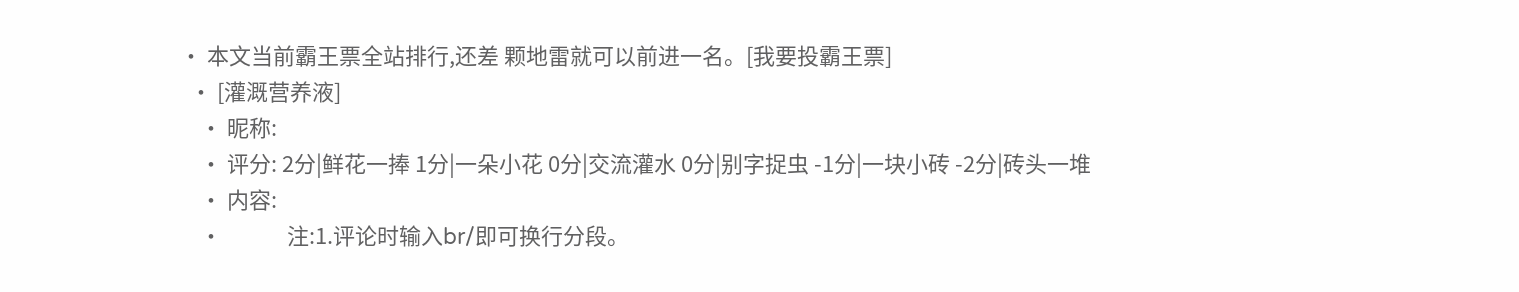• 本文当前霸王票全站排行,还差 颗地雷就可以前进一名。[我要投霸王票]
  • [灌溉营养液]
    • 昵称:
    • 评分: 2分|鲜花一捧 1分|一朵小花 0分|交流灌水 0分|别字捉虫 -1分|一块小砖 -2分|砖头一堆
    • 内容:
    •             注:1.评论时输入br/即可换行分段。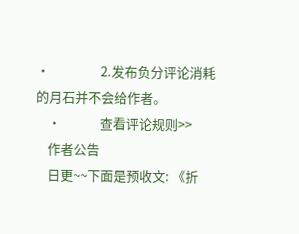•                 2.发布负分评论消耗的月石并不会给作者。
    •             查看评论规则>>
    作者公告
    日更~~下面是预收文: 《折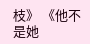枝》 《他不是她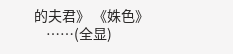的夫君》 《姝色》
    ……(全显)